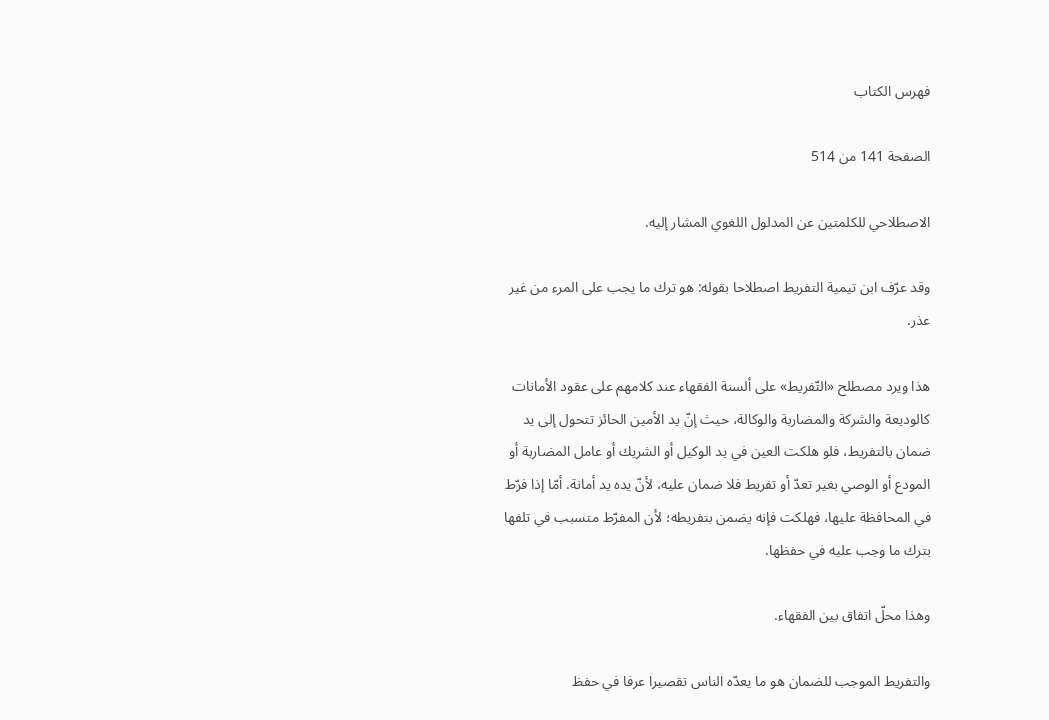فهرس الكتاب

الصفحة 141 من 514

الاصطلاحي للكلمتين عن المدلول اللغوي المشار إليه.

وقد عرّف ابن تيمية التفريط اصطلاحا بقوله: هو ترك ما يجب على المرء من غير عذر.

هذا ويرد مصطلح «التّفريط» على ألسنة الفقهاء عند كلامهم على عقود الأمانات كالوديعة والشركة والمضاربة والوكالة، حيث إنّ يد الأمين الحائز تتحول إلى يد ضمان بالتفريط، فلو هلكت العين في يد الوكيل أو الشريك أو عامل المضاربة أو المودع أو الوصي بغير تعدّ أو تفريط فلا ضمان عليه، لأنّ يده يد أمانة. أمّا إذا فرّط في المحافظة عليها، فهلكت فإنه يضمن بتفريطه؛ لأن المفرّط متسبب في تلفها بترك ما وجب عليه في حفظها.

وهذا محلّ اتفاق بين الفقهاء.

والتفريط الموجب للضمان هو ما يعدّه الناس تقصيرا عرفا في حفظ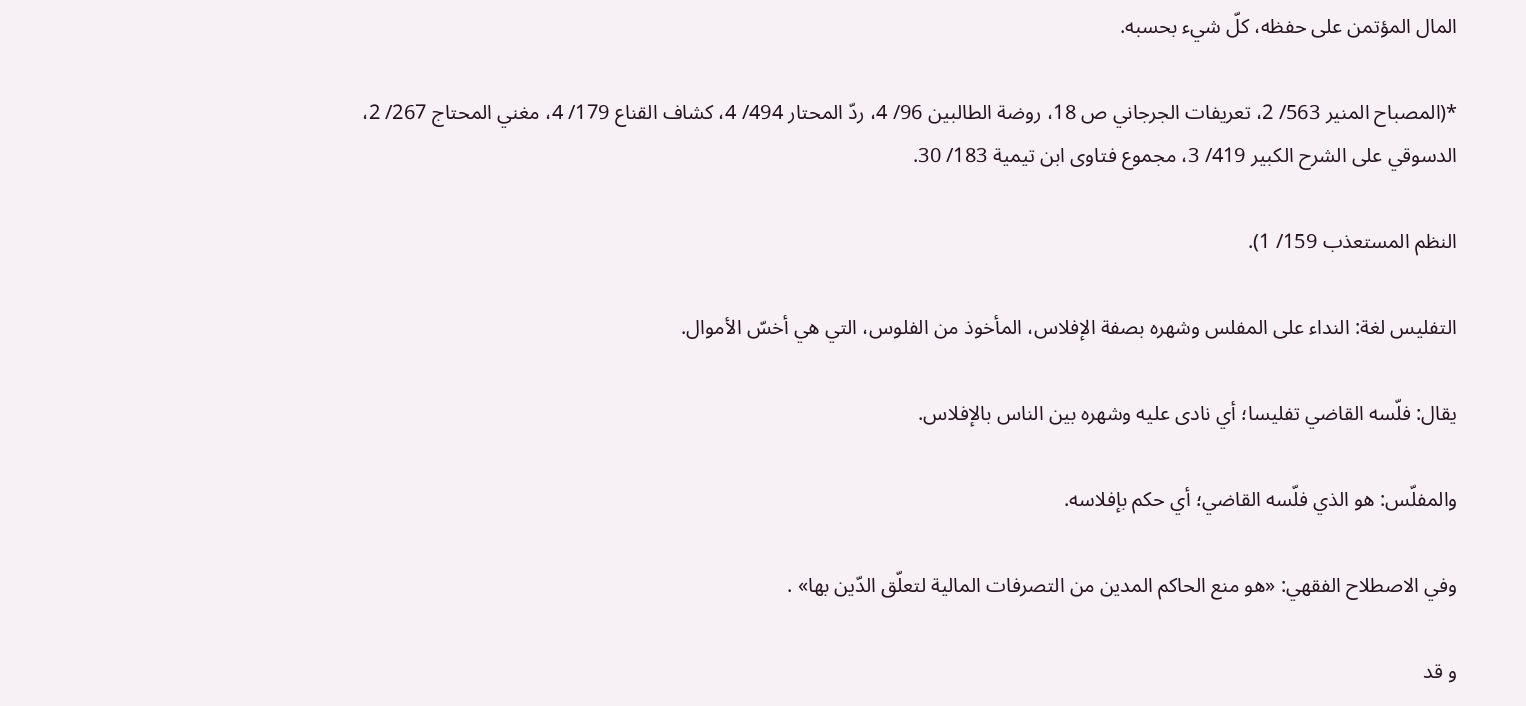المال المؤتمن على حفظه، كلّ شيء بحسبه.

*(المصباح المنير 563/ 2، تعريفات الجرجاني ص 18، روضة الطالبين 96/ 4، ردّ المحتار 494/ 4، كشاف القناع 179/ 4، مغني المحتاج 267/ 2، الدسوقي على الشرح الكبير 419/ 3، مجموع فتاوى ابن تيمية 183/ 30.

النظم المستعذب 159/ 1).

التفليس لغة: النداء على المفلس وشهره بصفة الإفلاس، المأخوذ من الفلوس، التي هي أخسّ الأموال.

يقال: فلّسه القاضي تفليسا؛ أي نادى عليه وشهره بين الناس بالإفلاس.

والمفلّس: هو الذي فلّسه القاضي؛ أي حكم بإفلاسه.

وفي الاصطلاح الفقهي: «هو منع الحاكم المدين من التصرفات المالية لتعلّق الدّين بها» .

و قد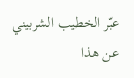عبّر الخطيب الشربيني عن هذا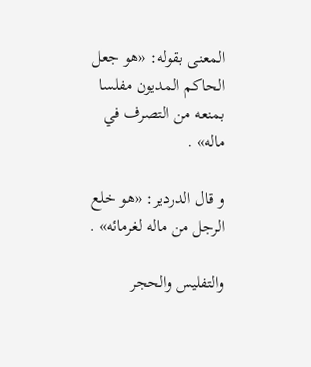المعنى بقوله: «هو جعل الحاكم المديون مفلسا بمنعه من التصرف في ماله» .

و قال الدردير: «هو خلع الرجل من ماله لغرمائه» .

والتفليس والحجر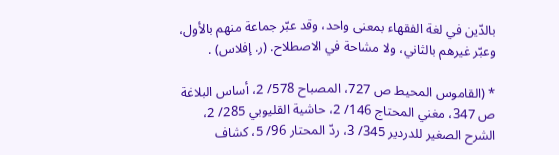بالدّين في لغة الفقهاء بمعنى واحد، وقد عبّر جماعة منهم بالأول، وعبّر غيرهم بالثاني، ولا مشاحة في الاصطلاح. (ر. إفلاس) .

* (القاموس المحيط ص 727، المصباح 578/ 2، أساس البلاغة ص 347، مغني المحتاج 146/ 2، حاشية القليوبي 285/ 2، الشرح الصغير للدردير 345/ 3، ردّ المحتار 96/ 5، كشاف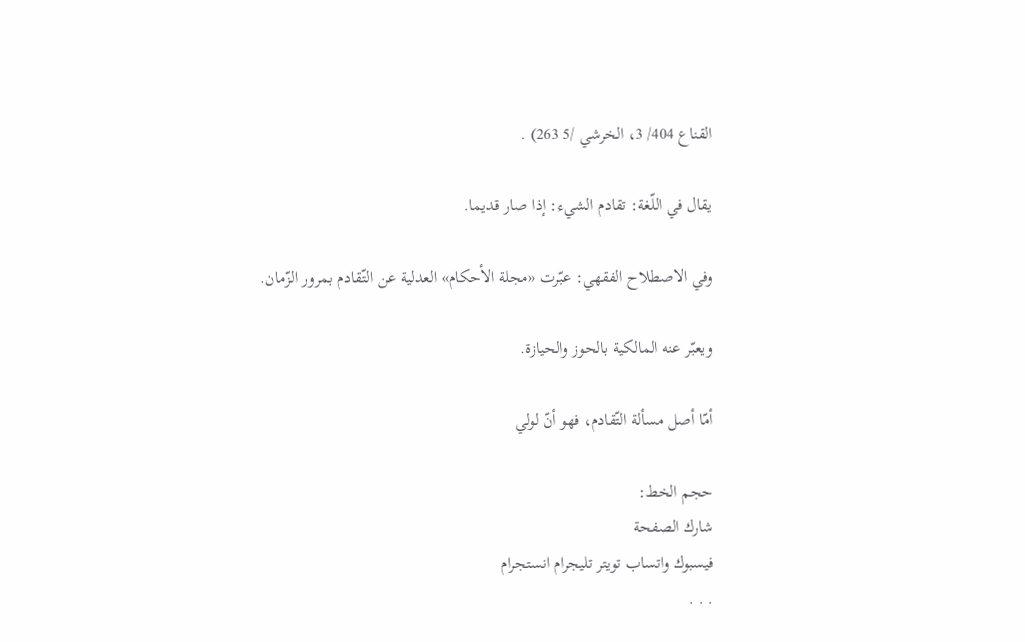القناع 404/ 3، الخرشي /5 263) .

يقال في اللّغة: تقادم الشيء: إذا صار قديما.

وفي الاصطلاح الفقهي: عبّرت «مجلة الأحكام» العدلية عن التّقادم بمرور الزّمان.

ويعبّر عنه المالكية بالحوز والحيازة.

أمّا أصل مسألة التّقادم، فهو أنّ لولي

حجم الخط:
شارك الصفحة
فيسبوك واتساب تويتر تليجرام انستجرام
. . .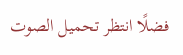فضلًا انتظر تحميل الصوت